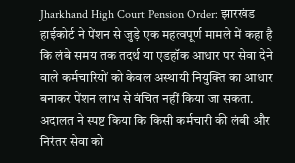Jharkhand High Court Pension Order: झारखंड हाईकोर्ट ने पेंशन से जुड़े एक महत्वपूर्ण मामले में कहा है कि लंबे समय तक तदर्थ या एडहॉक आधार पर सेवा देने वाले कर्मचारियों को केवल अस्थायी नियुक्ति का आधार बनाकर पेंशन लाभ से वंचित नहीं किया जा सकता. अदालत ने स्पष्ट किया कि किसी कर्मचारी की लंबी और निरंतर सेवा को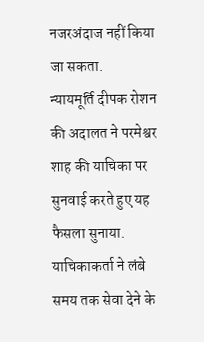नजरअंदाज नहीं किया जा सकता.
न्यायमूर्ति दीपक रोशन की अदालत ने परमेश्वर शाह की याचिका पर सुनवाई करते हुए यह फैसला सुनाया. याचिकाकर्ता ने लंबे समय तक सेवा देने के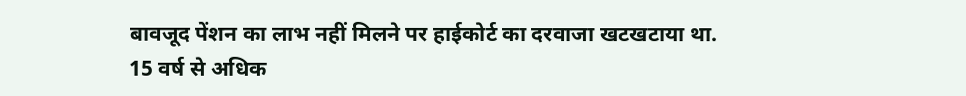बावजूद पेंशन का लाभ नहीं मिलने पर हाईकोर्ट का दरवाजा खटखटाया था.
15 वर्ष से अधिक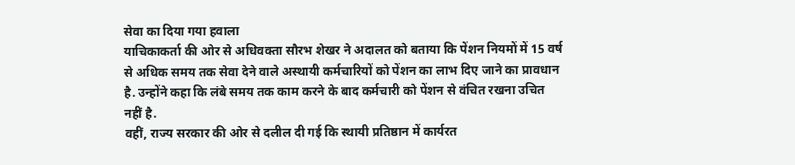सेवा का दिया गया हवाला
याचिकाकर्ता की ओर से अधिवक्ता सौरभ शेखर ने अदालत को बताया कि पेंशन नियमों में 15 वर्ष से अधिक समय तक सेवा देने वाले अस्थायी कर्मचारियों को पेंशन का लाभ दिए जाने का प्रावधान है. उन्होंने कहा कि लंबे समय तक काम करने के बाद कर्मचारी को पेंशन से वंचित रखना उचित नहीं है.
वहीं, राज्य सरकार की ओर से दलील दी गई कि स्थायी प्रतिष्ठान में कार्यरत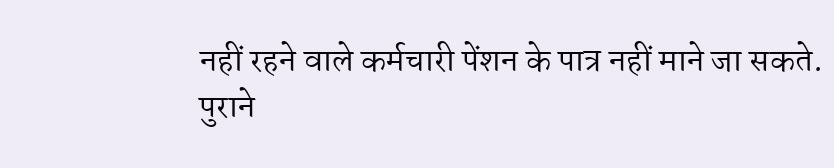नहीं रहने वाले कर्मचारी पेंशन के पात्र नहीं माने जा सकते.
पुराने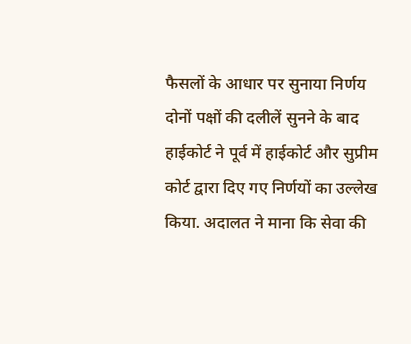फैसलों के आधार पर सुनाया निर्णय
दोनों पक्षों की दलीलें सुनने के बाद हाईकोर्ट ने पूर्व में हाईकोर्ट और सुप्रीम कोर्ट द्वारा दिए गए निर्णयों का उल्लेख किया. अदालत ने माना कि सेवा की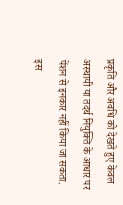प्रकृति और अवधि को देखते हुए केवल अस्थायी या तदर्थ नियुक्ति के आधार पर पेंशन से इनकार नहीं किया जा सकता.
इस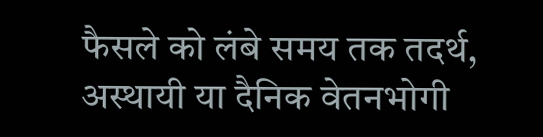फैसले को लंबे समय तक तदर्थ, अस्थायी या दैनिक वेतनभोगी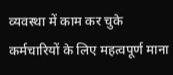व्यवस्था में काम कर चुके कर्मचारियों के लिए महत्वपूर्ण माना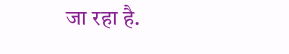जा रहा है.